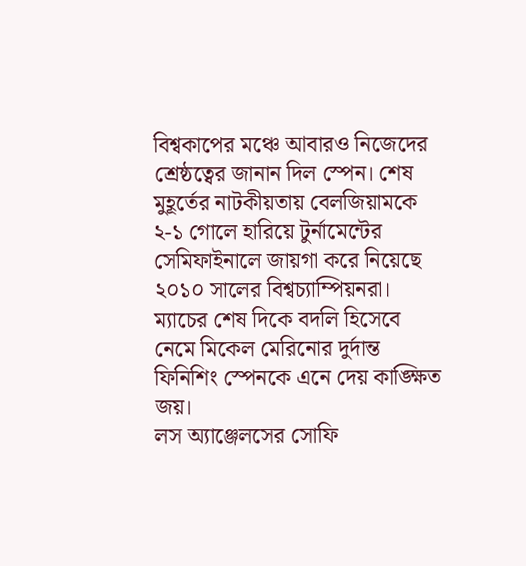বিশ্বকাপের মঞ্চে আবারও নিজেদের শ্রেষ্ঠত্বের জানান দিল স্পেন। শেষ মুহূর্তের নাটকীয়তায় বেলজিয়ামকে ২-১ গোলে হারিয়ে টুর্নামেন্টের সেমিফাইনালে জায়গা করে নিয়েছে ২০১০ সালের বিশ্বচ্যাম্পিয়নরা। ম্যাচের শেষ দিকে বদলি হিসেবে নেমে মিকেল মেরিনোর দুর্দান্ত ফিনিশিং স্পেনকে এনে দেয় কাঙ্ক্ষিত জয়।
লস অ্যাঞ্জেলসের সোফি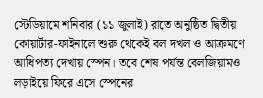স্টেডিয়ামে শনিবার (১১ জুলাই) রাতে অনুষ্ঠিত দ্বিতীয় কোয়ার্টার-ফাইনালে শুরু থেকেই বল দখল ও আক্রমণে আধিপত্য দেখায় স্পেন। তবে শেষ পর্যন্ত বেলজিয়ামও লড়াইয়ে ফিরে এসে স্পেনের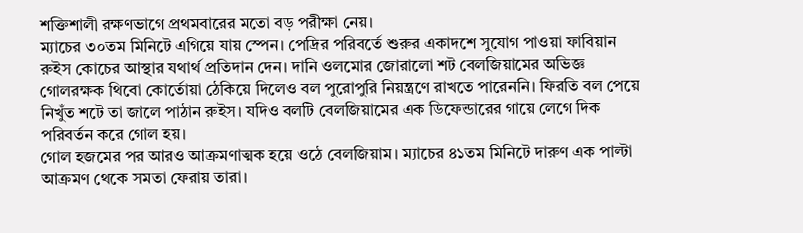শক্তিশালী রক্ষণভাগে প্রথমবারের মতো বড় পরীক্ষা নেয়।
ম্যাচের ৩০তম মিনিটে এগিয়ে যায় স্পেন। পেদ্রির পরিবর্তে শুরুর একাদশে সুযোগ পাওয়া ফাবিয়ান রুইস কোচের আস্থার যথার্থ প্রতিদান দেন। দানি ওলমোর জোরালো শট বেলজিয়ামের অভিজ্ঞ গোলরক্ষক থিবো কোর্তোয়া ঠেকিয়ে দিলেও বল পুরোপুরি নিয়ন্ত্রণে রাখতে পারেননি। ফিরতি বল পেয়ে নিখুঁত শটে তা জালে পাঠান রুইস। যদিও বলটি বেলজিয়ামের এক ডিফেন্ডারের গায়ে লেগে দিক পরিবর্তন করে গোল হয়।
গোল হজমের পর আরও আক্রমণাত্মক হয়ে ওঠে বেলজিয়াম। ম্যাচের ৪১তম মিনিটে দারুণ এক পাল্টা আক্রমণ থেকে সমতা ফেরায় তারা।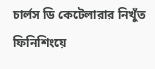চার্লস ডি কেটেলারার নিখুঁত ফিনিশিংয়ে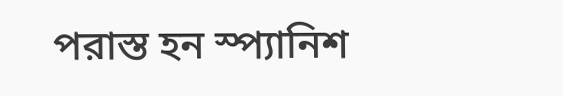পরাস্ত হন স্প্যানিশ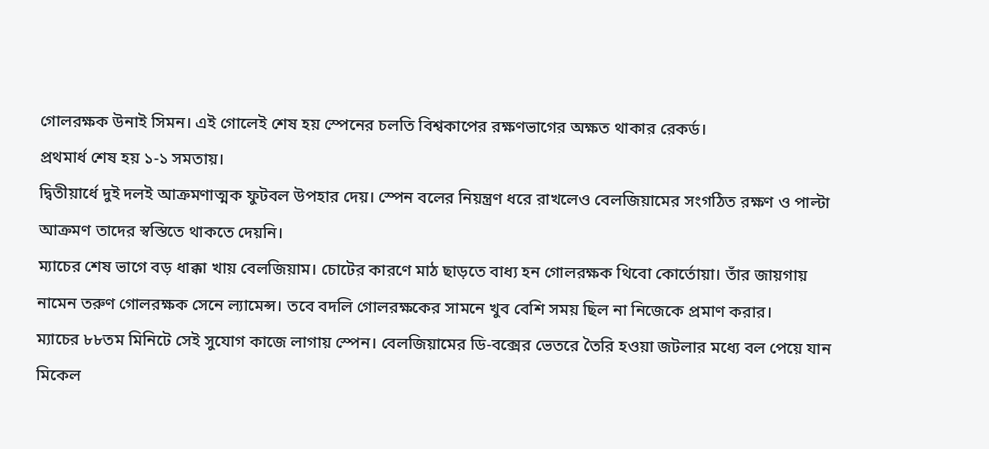গোলরক্ষক উনাই সিমন। এই গোলেই শেষ হয় স্পেনের চলতি বিশ্বকাপের রক্ষণভাগের অক্ষত থাকার রেকর্ড।
প্রথমার্ধ শেষ হয় ১-১ সমতায়।
দ্বিতীয়ার্ধে দুই দলই আক্রমণাত্মক ফুটবল উপহার দেয়। স্পেন বলের নিয়ন্ত্রণ ধরে রাখলেও বেলজিয়ামের সংগঠিত রক্ষণ ও পাল্টা আক্রমণ তাদের স্বস্তিতে থাকতে দেয়নি।
ম্যাচের শেষ ভাগে বড় ধাক্কা খায় বেলজিয়াম। চোটের কারণে মাঠ ছাড়তে বাধ্য হন গোলরক্ষক থিবো কোর্তোয়া। তাঁর জায়গায় নামেন তরুণ গোলরক্ষক সেনে ল্যামেন্স। তবে বদলি গোলরক্ষকের সামনে খুব বেশি সময় ছিল না নিজেকে প্রমাণ করার।
ম্যাচের ৮৮তম মিনিটে সেই সুযোগ কাজে লাগায় স্পেন। বেলজিয়ামের ডি-বক্সের ভেতরে তৈরি হওয়া জটলার মধ্যে বল পেয়ে যান মিকেল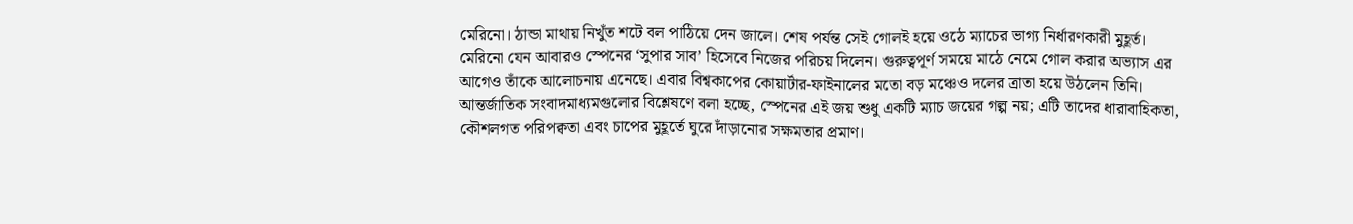মেরিনো। ঠান্ডা মাথায় নিখুঁত শটে বল পাঠিয়ে দেন জালে। শেষ পর্যন্ত সেই গোলই হয়ে ওঠে ম্যাচের ভাগ্য নির্ধারণকারী মুহূর্ত।
মেরিনো যেন আবারও স্পেনের ‘সুপার সাব’ হিসেবে নিজের পরিচয় দিলেন। গুরুত্বপূর্ণ সময়ে মাঠে নেমে গোল করার অভ্যাস এর আগেও তাঁকে আলোচনায় এনেছে। এবার বিশ্বকাপের কোয়ার্টার-ফাইনালের মতো বড় মঞ্চেও দলের ত্রাতা হয়ে উঠলেন তিনি।
আন্তর্জাতিক সংবাদমাধ্যমগুলোর বিশ্লেষণে বলা হচ্ছে, স্পেনের এই জয় শুধু একটি ম্যাচ জয়ের গল্প নয়; এটি তাদের ধারাবাহিকতা, কৌশলগত পরিপক্বতা এবং চাপের মুহূর্তে ঘুরে দাঁড়ানোর সক্ষমতার প্রমাণ।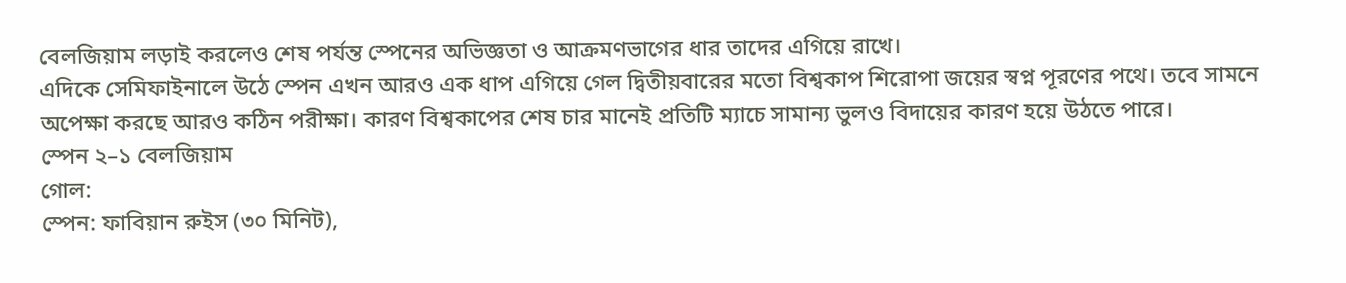বেলজিয়াম লড়াই করলেও শেষ পর্যন্ত স্পেনের অভিজ্ঞতা ও আক্রমণভাগের ধার তাদের এগিয়ে রাখে।
এদিকে সেমিফাইনালে উঠে স্পেন এখন আরও এক ধাপ এগিয়ে গেল দ্বিতীয়বারের মতো বিশ্বকাপ শিরোপা জয়ের স্বপ্ন পূরণের পথে। তবে সামনে অপেক্ষা করছে আরও কঠিন পরীক্ষা। কারণ বিশ্বকাপের শেষ চার মানেই প্রতিটি ম্যাচে সামান্য ভুলও বিদায়ের কারণ হয়ে উঠতে পারে।
স্পেন ২–১ বেলজিয়াম
গোল:
স্পেন: ফাবিয়ান রুইস (৩০ মিনিট),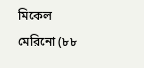মিকেল মেরিনো (৮৮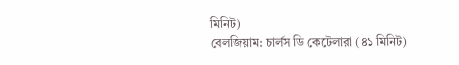মিনিট)
বেলজিয়াম: চার্লস ডি কেটেলারা (৪১ মিনিট)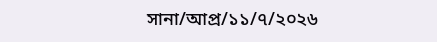সানা/আপ্র/১১/৭/২০২৬